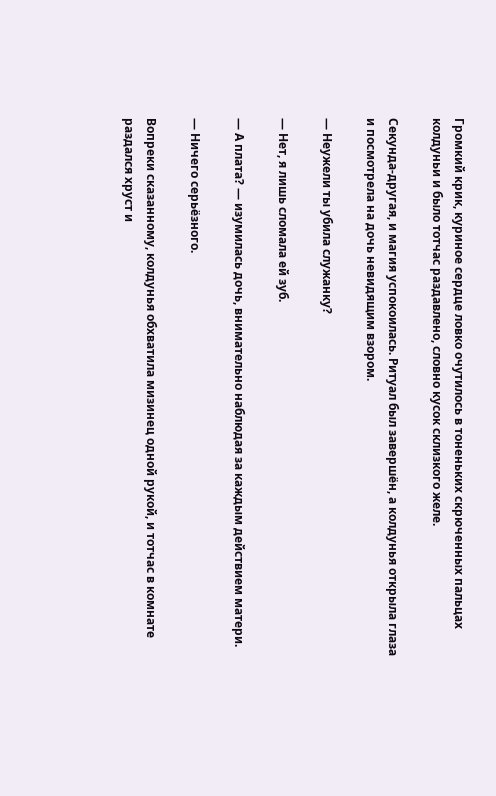Громкий крик, куриное сердце ловко очутилось в тоненьких скрюченных пальцах колдуньи и было тотчас раздавлено, словно кусок склизкого желе.

Секунда-другая, и магия успокоилась. Ритуал был завершён, а колдунья открыла глаза и посмотрела на дочь невидящим взором.

— Неужели ты убила служанку?

— Нет, я лишь сломала ей зуб.

— А плата? — изумилась дочь, внимательно наблюдая за каждым действием матери.

— Ничего серьёзного.

Вопреки сказанному, колдунья обхватила мизинец одной рукой, и тотчас в комнате раздался хруст и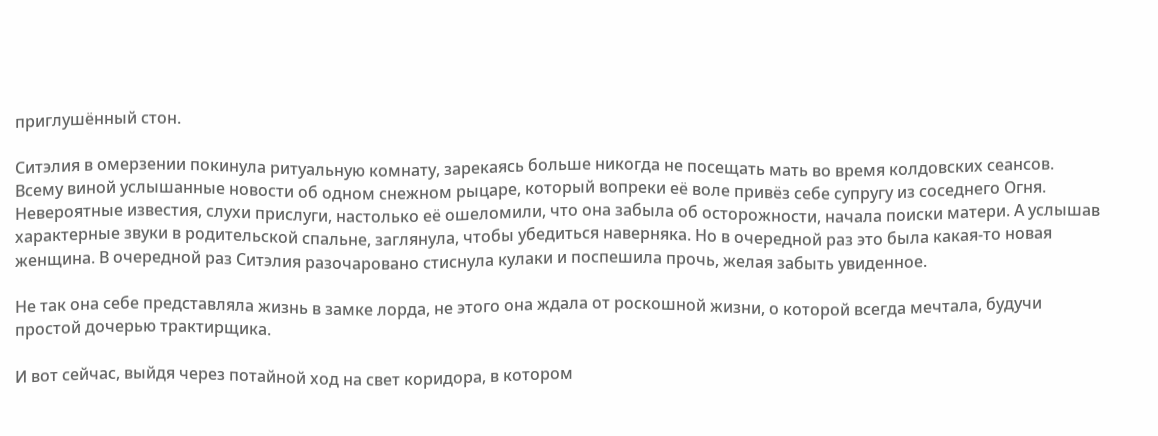приглушённый стон.

Ситэлия в омерзении покинула ритуальную комнату, зарекаясь больше никогда не посещать мать во время колдовских сеансов. Всему виной услышанные новости об одном снежном рыцаре, который вопреки её воле привёз себе супругу из соседнего Огня. Невероятные известия, слухи прислуги, настолько её ошеломили, что она забыла об осторожности, начала поиски матери. А услышав характерные звуки в родительской спальне, заглянула, чтобы убедиться наверняка. Но в очередной раз это была какая-то новая женщина. В очередной раз Ситэлия разочаровано стиснула кулаки и поспешила прочь, желая забыть увиденное.

Не так она себе представляла жизнь в замке лорда, не этого она ждала от роскошной жизни, о которой всегда мечтала, будучи простой дочерью трактирщика.

И вот сейчас, выйдя через потайной ход на свет коридора, в котором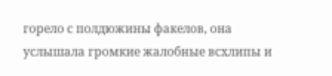горело с полдюжины факелов, она услышала громкие жалобные всхлипы и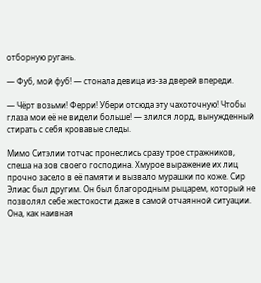отборную ругань.

— Фуб, мой фуб! — стонала девица из-за дверей впереди.

— Чёрт возьми! Ферри! Убери отсюда эту чахоточную! Чтобы глаза мои её не видели больше! — злился лорд, вынужденный стирать с себя кровавые следы.

Мимо Ситэлии тотчас пронеслись сразу трое стражников, спеша на зов своего господина. Хмурое выражение их лиц прочно засело в её памяти и вызвало мурашки по коже. Сир Элиас был другим. Он был благородным рыцарем, который не позволял себе жестокости даже в самой отчаянной ситуации. Она, как наивная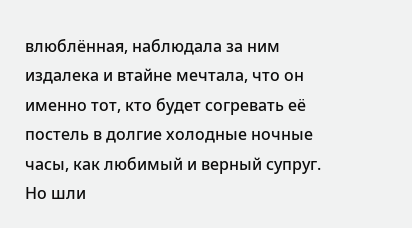влюблённая, наблюдала за ним издалека и втайне мечтала, что он именно тот, кто будет согревать её постель в долгие холодные ночные часы, как любимый и верный супруг. Но шли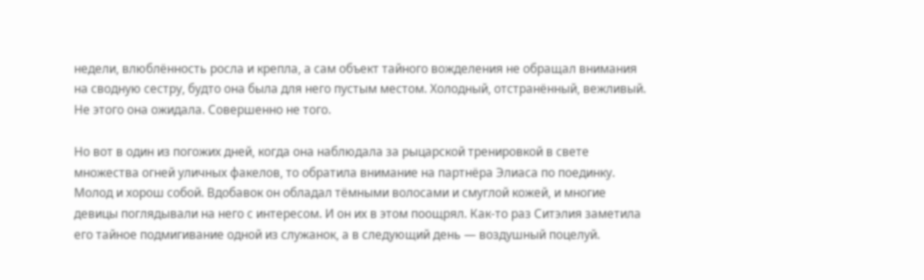недели, влюблённость росла и крепла, а сам объект тайного вожделения не обращал внимания на сводную сестру, будто она была для него пустым местом. Холодный, отстранённый, вежливый. Не этого она ожидала. Совершенно не того.

Но вот в один из погожих дней, когда она наблюдала за рыцарской тренировкой в свете множества огней уличных факелов, то обратила внимание на партнёра Элиаса по поединку. Молод и хорош собой. Вдобавок он обладал тёмными волосами и смуглой кожей, и многие девицы поглядывали на него с интересом. И он их в этом поощрял. Как-то раз Ситэлия заметила его тайное подмигивание одной из служанок, а в следующий день — воздушный поцелуй.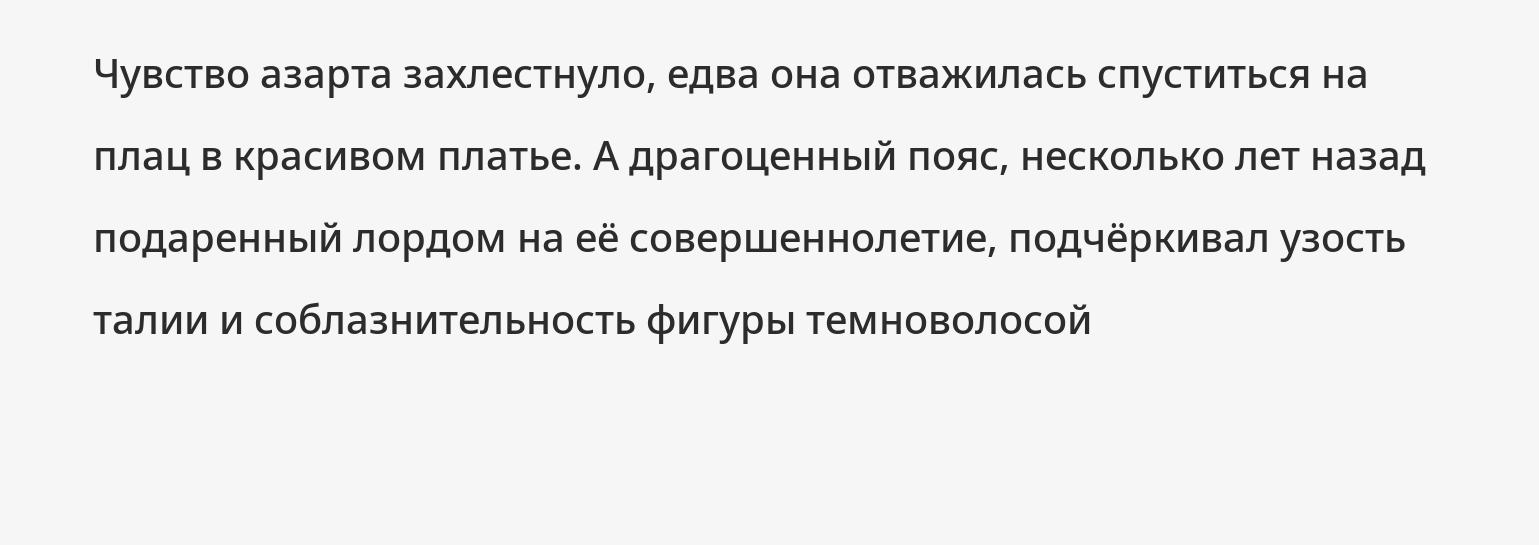Чувство азарта захлестнуло, едва она отважилась спуститься на плац в красивом платье. А драгоценный пояс, несколько лет назад подаренный лордом на её совершеннолетие, подчёркивал узость талии и соблазнительность фигуры темноволосой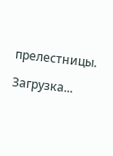прелестницы.

Загрузка...